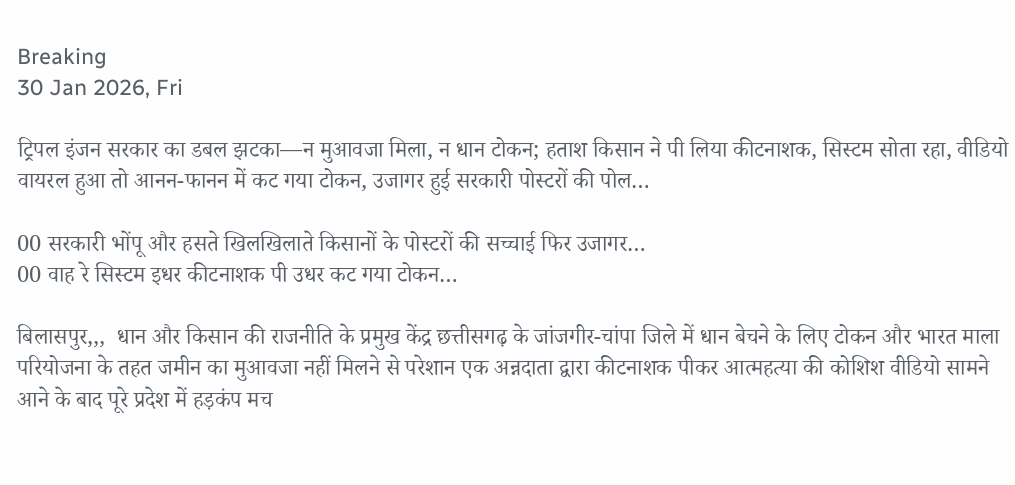Breaking
30 Jan 2026, Fri

ट्रिपल इंजन सरकार का डबल झटका—न मुआवजा मिला, न धान टोकन; हताश किसान ने पी लिया कीटनाशक, सिस्टम सोता रहा, वीडियो वायरल हुआ तो आनन-फानन में कट गया टोकन, उजागर हुई सरकारी पोस्टरों की पोल…

00 सरकारी भोंपू और हसते खिलखिलाते किसानों के पोस्टरों की सच्चाई फिर उजागर…
00 वाह रे सिस्टम इधर कीटनाशक पी उधर कट गया टोकन…

बिलासपुर,,,  धान और किसान की राजनीति के प्रमुख केंद्र छत्तीसगढ़ के जांजगीर-चांपा जिले में धान बेचने के लिए टोकन और भारत माला परियोजना के तहत जमीन का मुआवजा नहीं मिलने से परेशान एक अन्नदाता द्वारा कीटनाशक पीकर आत्महत्या की कोशिश वीडियो सामने आने के बाद पूरे प्रदेश में हड़कंप मच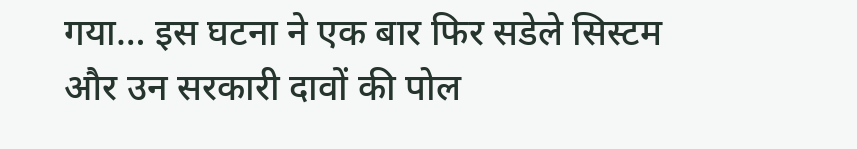गया… इस घटना ने एक बार फिर सडेले सिस्टम और उन सरकारी दावों की पोल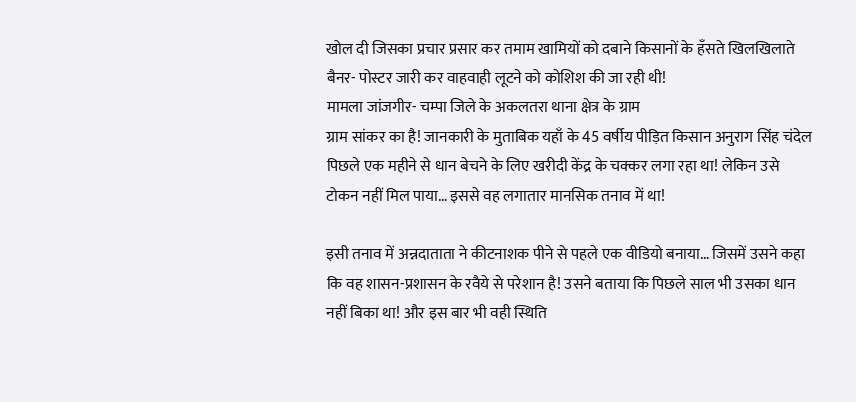खोल दी जिसका प्रचार प्रसार कर तमाम खामियों को दबाने किसानों के हँसते खिलखिलाते बैनर- पोस्टर जारी कर वाहवाही लूटने को कोशिश की जा रही थी!
मामला जांजगीर- चम्पा जिले के अकलतरा थाना क्षेत्र के ग्राम
ग्राम सांकर का है! जानकारी के मुताबिक यहाँ के 45 वर्षीय पीड़ित किसान अनुराग सिंह चंदेल पिछले एक महीने से धान बेचने के लिए खरीदी केंद्र के चक्कर लगा रहा था! लेकिन उसे टोकन नहीं मिल पाया… इससे वह लगातार मानसिक तनाव में था!

इसी तनाव में अन्नदाताता ने कीटनाशक पीने से पहले एक वीडियो बनाया… जिसमें उसने कहा कि वह शासन-प्रशासन के रवैये से परेशान है! उसने बताया कि पिछले साल भी उसका धान नहीं बिका था! और इस बार भी वही स्थिति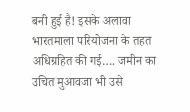बनी हुई है! इसके अलावा भारतमाला परियोजना के तहत अधिग्रहित की गई…. जमीन का उचित मुआवजा भी उसे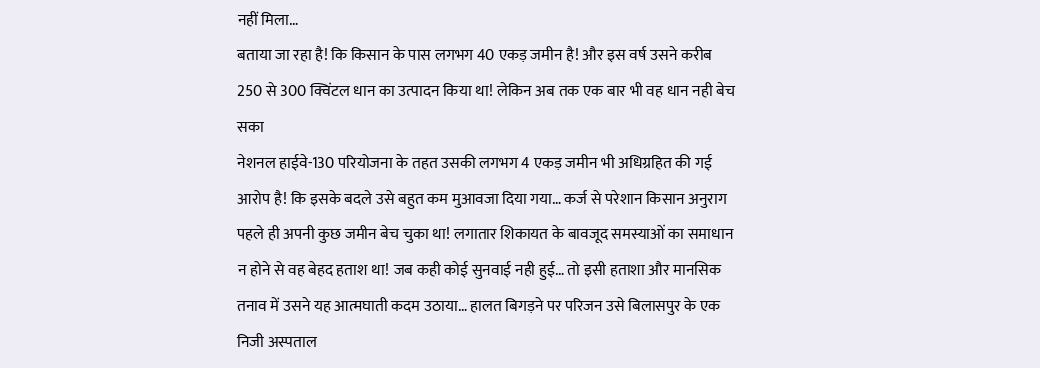नहीं मिला…
बताया जा रहा है! कि किसान के पास लगभग 40 एकड़ जमीन है! और इस वर्ष उसने करीब 250 से 300 क्विंटल धान का उत्पादन किया था! लेकिन अब तक एक बार भी वह धान नही बेच सका
नेशनल हाईवे-130 परियोजना के तहत उसकी लगभग 4 एकड़ जमीन भी अधिग्रहित की गई आरोप है! कि इसके बदले उसे बहुत कम मुआवजा दिया गया… कर्ज से परेशान किसान अनुराग पहले ही अपनी कुछ जमीन बेच चुका था! लगातार शिकायत के बावजूद समस्याओं का समाधान न होने से वह बेहद हताश था! जब कही कोई सुनवाई नही हुई… तो इसी हताशा और मानसिक तनाव में उसने यह आत्मघाती कदम उठाया… हालत बिगड़ने पर परिजन उसे बिलासपुर के एक निजी अस्पताल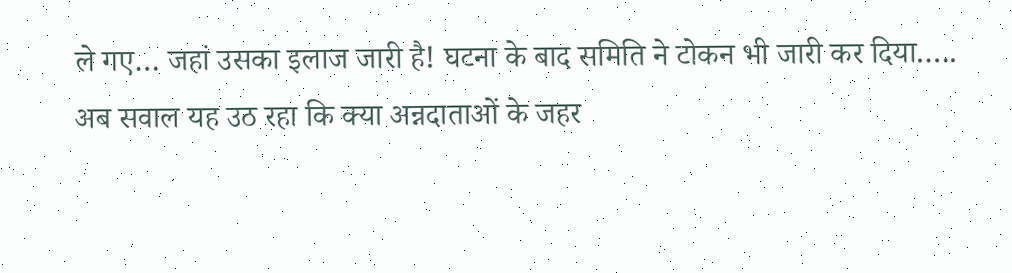ले गए… जहां उसका इलाज जारी है! घटना के बाद समिति ने टोकन भी जारी कर दिया.….
अब सवाल यह उठ रहा कि क्या अन्नदाताओं के जहर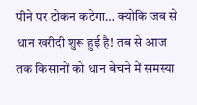पीने पर टोकन कटेगा… क्योकि जब से धान खरीदी शुरू हुई है! तब से आज तक किसानों को धान बेचने में समस्या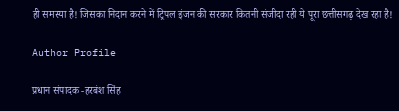ही समस्या है! जिसका निदान करने में ट्रिपल इंजन की सरकार कितनी संजीदा रही ये पूरा छत्तीसगढ़ देख रहा है!

Author Profile

प्रधान संपादक -हरबंश सिंह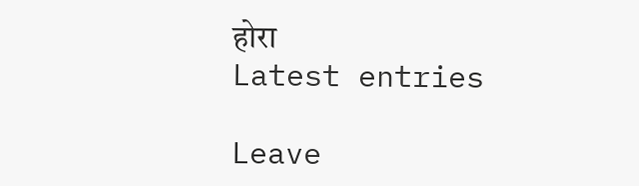होरा
Latest entries

Leave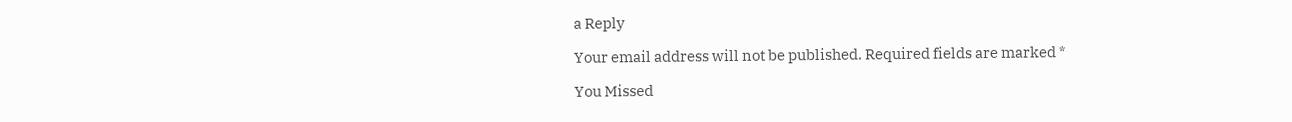a Reply

Your email address will not be published. Required fields are marked *

You Missed